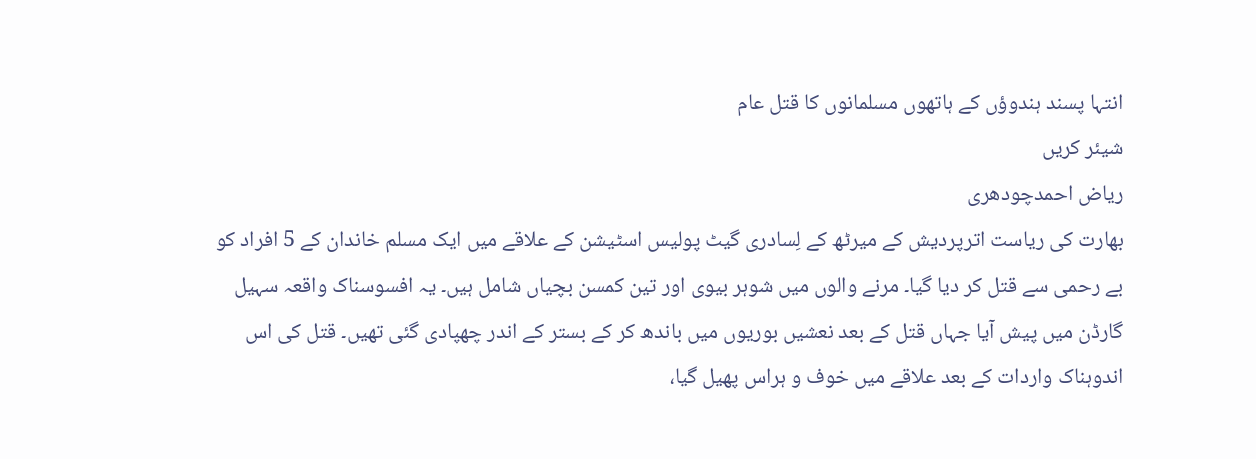انتہا پسند ہندوؤں کے ہاتھوں مسلمانوں کا قتل عام
شیئر کریں
ریاض احمدچودھری
بھارت کی ریاست اترپردیش کے میرٹھ کے لِسادری گیٹ پولیس اسٹیشن کے علاقے میں ایک مسلم خاندان کے 5 افراد کو بے رحمی سے قتل کر دیا گیا۔ مرنے والوں میں شوہر بیوی اور تین کمسن بچیاں شامل ہیں۔ یہ افسوسناک واقعہ سہیل گارڈن میں پیش آیا جہاں قتل کے بعد نعشیں بوریوں میں باندھ کر کے بستر کے اندر چھپادی گئی تھیں۔ قتل کی اس اندوہناک واردات کے بعد علاقے میں خوف و ہراس پھیل گیا،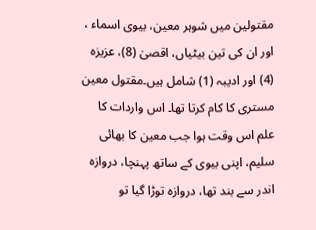مقتولین میں شوہر معین، بیوی اسماء ، اور ان کی تین بیٹیاں، اقصیٰ (8)، عزیزہ (4) اور ادیبہ (1) شامل ہیں۔مقتول معین مستری کا کام کرتا تھا۔ اس واردات کا علم اس وقت ہوا جب معین کا بھائی سلیم، اپنی بیوی کے ساتھ پہنچا، دروازہ اندر سے بند تھا، دروازہ توڑا گیا تو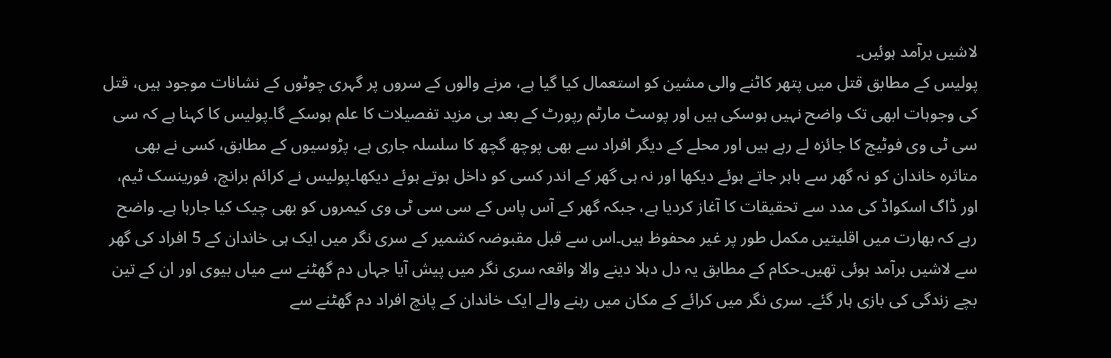لاشیں برآمد ہوئیں۔
پولیس کے مطابق قتل میں پتھر کاٹنے والی مشین کو استعمال کیا گیا ہے، مرنے والوں کے سروں پر گہری چوٹوں کے نشانات موجود ہیں، قتل کی وجوہات ابھی تک واضح نہیں ہوسکی ہیں اور پوسٹ مارٹم رپورٹ کے بعد ہی مزید تفصیلات کا علم ہوسکے گا۔پولیس کا کہنا ہے کہ سی سی ٹی وی فوٹیج کا جائزہ لے رہے ہیں اور محلے کے دیگر افراد سے بھی پوچھ گچھ کا سلسلہ جاری ہے، پڑوسیوں کے مطابق، کسی نے بھی متاثرہ خاندان کو نہ گھر سے باہر جاتے ہوئے دیکھا اور نہ ہی گھر کے اندر کسی کو داخل ہوتے ہوئے دیکھا۔پولیس نے کرائم برانچ، فورینسک ٹیم، اور ڈاگ اسکواڈ کی مدد سے تحقیقات کا آغاز کردیا ہے، جبکہ گھر کے آس پاس کے سی سی ٹی وی کیمروں کو بھی چیک کیا جارہا ہے۔ واضح رہے کہ بھارت میں اقلیتیں مکمل طور پر غیر محفوظ ہیں۔اس سے قبل مقبوضہ کشمیر کے سری نگر میں ایک ہی خاندان کے 5 افراد کی گھر سے لاشیں برآمد ہوئی تھیں۔حکام کے مطابق یہ دل دہلا دینے والا واقعہ سری نگر میں پیش آیا جہاں دم گھٹنے سے میاں بیوی اور ان کے تین بچے زندگی کی بازی ہار گئے۔ سری نگر میں کرائے کے مکان میں رہنے والے ایک خاندان کے پانچ افراد دم گھٹنے سے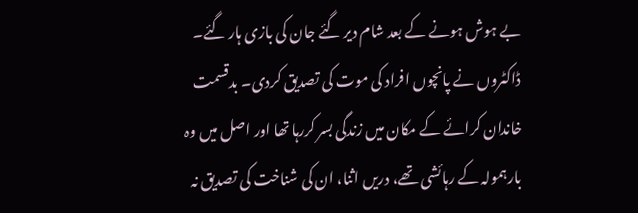بے ہوش ہونے کے بعد شام دیر گئے جان کی بازی ہار گئے۔ ڈاکٹروں نے پانچوں افراد کی موت کی تصدیق کردی۔ بدقسمت خاندان کرائے کے مکان میں زندگی بسر کررہا تھا اور اصل میں وہ بارہمولہ کے رہائشی تھے، دریں اثنا، ان کی شناخت کی تصدیق نہ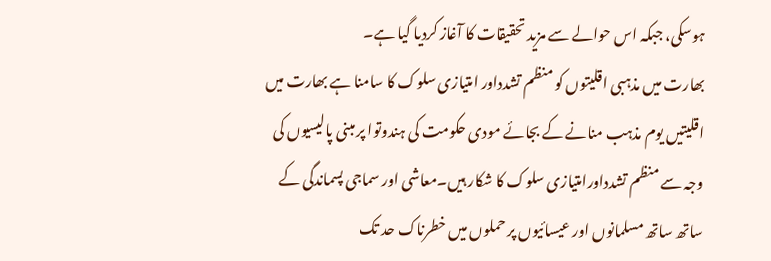ہوسکی، جبکہ اس حوالے سے مزید تحقیقات کا آغاز کردیا گیا ہے۔
بھارت میں مذہبی اقلیتوں کو منظم تشدداور امتیازی سلوک کا سامنا ہے بھارت میں اقلیتیں یوم مذہب منانے کے بجائے مودی حکومت کی ہندوتوا پر مبنی پالیسیوں کی وجہ سے منظم تشدداورامتیازی سلوک کا شکار ہیں۔معاشی اور سماجی پسماندگی کے ساتھ ساتھ مسلمانوں اور عیسائیوں پر حملوں میں خطرناک حد تک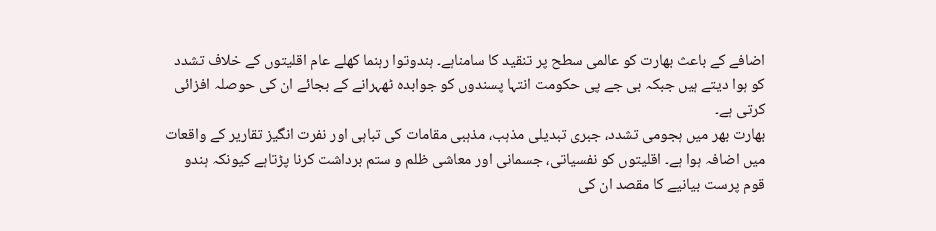اضافے کے باعث بھارت کو عالمی سطح پر تنقید کا سامناہے۔ ہندوتوا رہنما کھلے عام اقلیتوں کے خلاف تشدد کو ہوا دیتے ہیں جبکہ بی جے پی حکومت انتہا پسندوں کو جوابدہ ٹھہرانے کے بجائے ان کی حوصلہ افزائی کرتی ہے۔
بھارت بھر میں ہجومی تشدد، جبری تبدیلی مذہب، مذہبی مقامات کی تباہی اور نفرت انگیز تقاریر کے واقعات میں اضافہ ہوا ہے۔ اقلیتوں کو نفسیاتی، جسمانی اور معاشی ظلم و ستم برداشت کرنا پڑتاہے کیونکہ ہندو قوم پرست بیانیے کا مقصد ان کی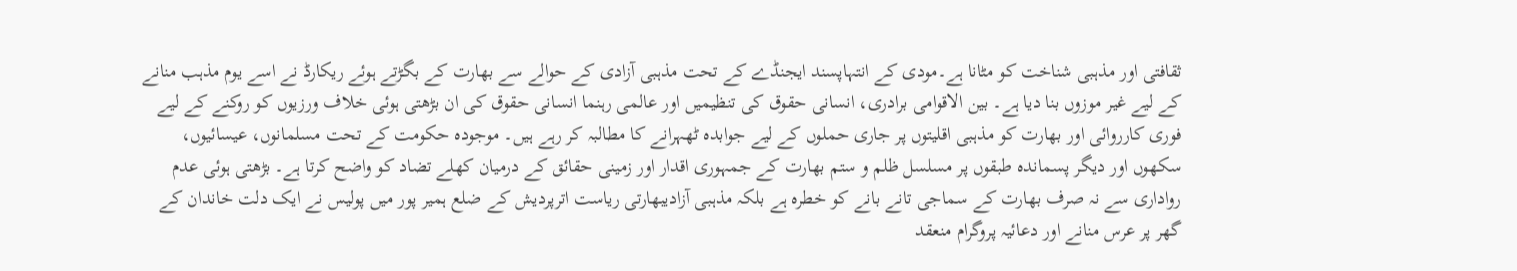ثقافتی اور مذہبی شناخت کو مٹانا ہے۔مودی کے انتہاپسند ایجنڈے کے تحت مذہبی آزادی کے حوالے سے بھارت کے بگڑتے ہوئے ریکارڈ نے اسے یوم مذہب منانے کے لیے غیر موزوں بنا دیا ہے۔ بین الاقوامی برادری، انسانی حقوق کی تنظیمیں اور عالمی رہنما انسانی حقوق کی ان بڑھتی ہوئی خلاف ورزیوں کو روکنے کے لیے فوری کارروائی اور بھارت کو مذہبی اقلیتوں پر جاری حملوں کے لیے جوابدہ ٹھہرانے کا مطالبہ کر رہے ہیں۔ موجودہ حکومت کے تحت مسلمانوں، عیسائیوں، سکھوں اور دیگر پسماندہ طبقوں پر مسلسل ظلم و ستم بھارت کے جمہوری اقدار اور زمینی حقائق کے درمیان کھلے تضاد کو واضح کرتا ہے۔ بڑھتی ہوئی عدم رواداری سے نہ صرف بھارت کے سماجی تانے بانے کو خطرہ ہے بلکہ مذہبی آزادیبھارتی ریاست اترپردیش کے ضلع ہمیر پور میں پولیس نے ایک دلت خاندان کے گھر پر عرس منانے اور دعائیہ پروگرام منعقد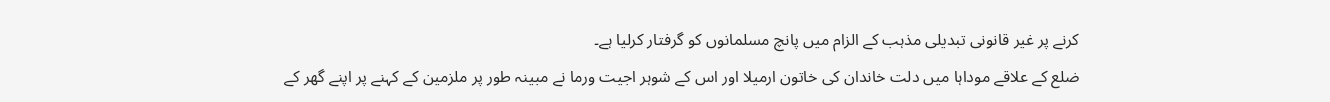کرنے پر غیر قانونی تبدیلی مذہب کے الزام میں پانچ مسلمانوں کو گرفتار کرلیا ہے۔
ضلع کے علاقے موداہا میں دلت خاندان کی خاتون ارمیلا اور اس کے شوہر اجیت ورما نے مبینہ طور پر ملزمین کے کہنے پر اپنے گھر کے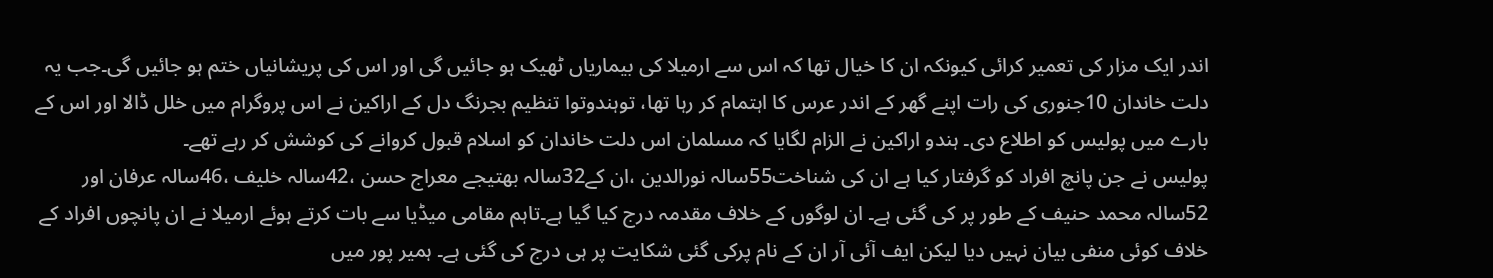اندر ایک مزار کی تعمیر کرائی کیونکہ ان کا خیال تھا کہ اس سے ارمیلا کی بیماریاں ٹھیک ہو جائیں گی اور اس کی پریشانیاں ختم ہو جائیں گی۔جب یہ دلت خاندان 10جنوری کی رات اپنے گھر کے اندر عرس کا اہتمام کر رہا تھا، توہندوتوا تنظیم بجرنگ دل کے اراکین نے اس پروگرام میں خلل ڈالا اور اس کے بارے میں پولیس کو اطلاع دی۔ ہندو اراکین نے الزام لگایا کہ مسلمان اس دلت خاندان کو اسلام قبول کروانے کی کوشش کر رہے تھے۔
پولیس نے جن پانچ افراد کو گرفتار کیا ہے ان کی شناخت55سالہ نورالدین ،ان کے32سالہ بھتیجے معراج حسن ،42سالہ خلیف ،46سالہ عرفان اور 52سالہ محمد حنیف کے طور پر کی گئی ہے۔ ان لوگوں کے خلاف مقدمہ درج کیا گیا ہے۔تاہم مقامی میڈیا سے بات کرتے ہوئے ارمیلا نے ان پانچوں افراد کے خلاف کوئی منفی بیان نہیں دیا لیکن ایف آئی آر ان کے نام پرکی گئی شکایت پر ہی درج کی گئی ہے۔ ہمیر پور میں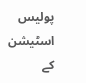پولیس اسٹیشن کے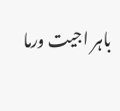باہر اجیت ورما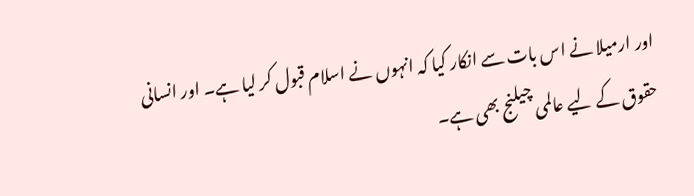اور ارمیلا نے اس بات سے انکار کیا کہ انہوں نے اسلام قبول کر لیا ہے۔ اور انسانی حقوق کے لیے عالمی چیلنج بھی ہے۔